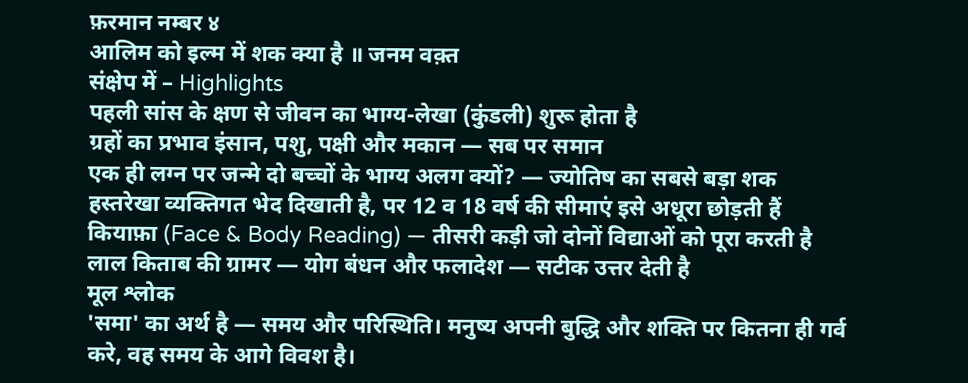फ़रमान नम्बर ४
आलिम को इल्म में शक क्या है ॥ जनम वक़्त
संक्षेप में – Highlights
पहली सांस के क्षण से जीवन का भाग्य-लेखा (कुंडली) शुरू होता है
ग्रहों का प्रभाव इंसान, पशु, पक्षी और मकान — सब पर समान
एक ही लग्न पर जन्मे दो बच्चों के भाग्य अलग क्यों? — ज्योतिष का सबसे बड़ा शक
हस्तरेखा व्यक्तिगत भेद दिखाती है, पर 12 व 18 वर्ष की सीमाएं इसे अधूरा छोड़ती हैं
कियाफ़ा (Face & Body Reading) — तीसरी कड़ी जो दोनों विद्याओं को पूरा करती है
लाल किताब की ग्रामर — योग बंधन और फलादेश — सटीक उत्तर देती है
मूल श्लोक
'समा' का अर्थ है — समय और परिस्थिति। मनुष्य अपनी बुद्धि और शक्ति पर कितना ही गर्व करे, वह समय के आगे विवश है।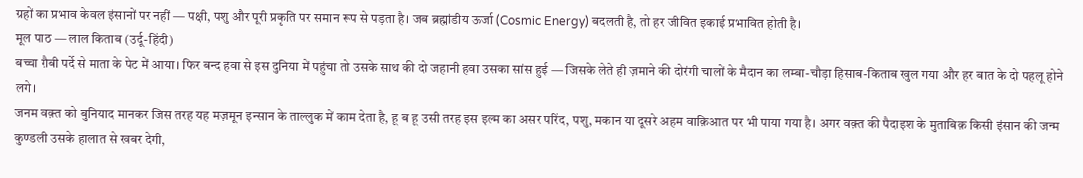ग्रहों का प्रभाव केवल इंसानों पर नहीं — पक्षी, पशु और पूरी प्रकृति पर समान रूप से पड़ता है। जब ब्रह्मांडीय ऊर्जा (Cosmic Energy) बदलती है, तो हर जीवित इकाई प्रभावित होती है।
मूल पाठ — लाल किताब (उर्दू-हिंदी)
बच्चा ग़ैबी पर्दे से माता के पेट में आया। फिर बन्द हवा से इस दुनिया में पहुंचा तो उसके साथ की दो जहानी हवा उसका सांस हुई — जिसके लेते ही ज़माने की दोरंगी चालों के मैदान का लम्बा-चौड़ा हिसाब-किताब खुल गया और हर बात के दो पहलू होने लगे।
जनम वक़्त को बुनियाद मानकर जिस तरह यह मज़मून इन्सान के ताल्लुक में काम देता है, हू ब हू उसी तरह इस इल्म का असर परिंद, पशु, मकान या दूसरे अहम वाक़िआत पर भी पाया गया है। अगर वक़्त की पैदाइश के मुताबिक़ किसी इंसान की जन्म कुण्डली उसके हालात से खबर देगी,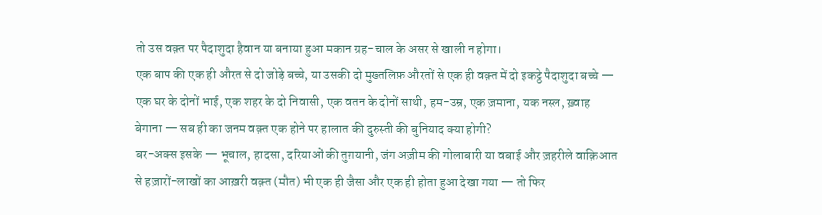तो उस वक़्त पर पैदाशुदा हैवान या बनाया हुआ मकान ग्रह-चाल के असर से खाली न होगा।
एक बाप की एक ही औरत से दो जोड़े बच्चे, या उसकी दो मुख्तलिफ़ औरतों से एक ही वक़्त में दो इकट्ठे पैदाशुदा बच्चे — एक घर के दोनों भाई, एक शहर के दो निवासी, एक वतन के दोनों साथी, हम-उम्र, एक ज़माना, यक नस्ल, ख़्वाह बेगाना — सब ही का जनम वक़्त एक होने पर हालात की दुरुस्ती की बुनियाद क्या होगी?
बर-अक्स इसके — भूचाल, हादसा, दरियाओं की तुग़यानी, जंग अज़ीम की गोलाबारी या वबाई और ज़हरीले वाक़िआत से हज़ारों-लाखों का आख़री वक़्त (मौत) भी एक ही जैसा और एक ही होता हुआ देखा गया — तो फिर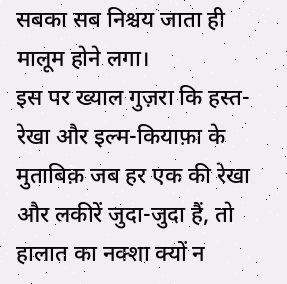सबका सब निश्चय जाता ही मालूम होने लगा।
इस पर ख्याल गुज़रा कि हस्त-रेखा और इल्म-कियाफ़ा के मुताबिक़ जब हर एक की रेखा और लकीरें जुदा-जुदा हैं, तो हालात का नक्शा क्यों न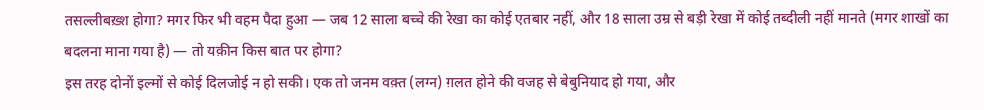तसल्लीबख़्श होगा? मगर फिर भी वहम पैदा हुआ — जब 12 साला बच्चे की रेखा का कोई एतबार नहीं, और 18 साला उम्र से बड़ी रेखा में कोई तब्दीली नहीं मानते (मगर शाखों का बदलना माना गया है) — तो यक़ीन किस बात पर होगा?
इस तरह दोनों इल्मों से कोई दिलजोई न हो सकी। एक तो जनम वक़्त (लग्न) ग़लत होने की वजह से बेबुनियाद हो गया, और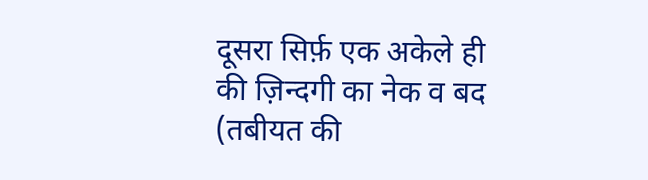दूसरा सिर्फ़ एक अकेले ही की ज़िन्दगी का नेक व बद (तबीयत की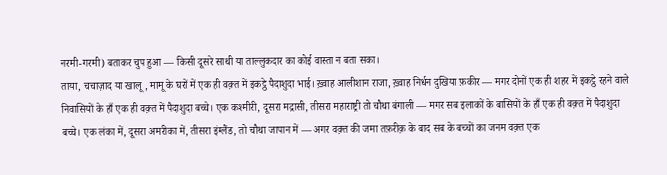नरमी-गरमी) बताकर चुप हुआ — किसी दूसरे साथी या ताल्लुकदार का कोई वास्ता न बता सका।
ताया, चचाज़ाद या खालू, मामू के घरों में एक ही वक़्त में इकट्ठे पैदाशुदा भाई। ख़्वाह आलीशान राजा, ख़्वाह निर्धन दुखिया फ़कीर — मगर दोनों एक ही शहर में इकट्ठे रहने वाले निवासियों के हाँ एक ही वक़्त में पैदाशुदा बच्चे। एक कश्मीरी, दूसरा मद्रासी, तीसरा महाराष्ट्री तो चौथा बंगाली — मगर सब इलाकों के बासियों के हाँ एक ही वक़्त में पैदाशुदा बच्चे। एक लंका में, दूसरा अमरीका में, तीसरा इंग्लैंड, तो चौथा जापान में — अगर वक़्त की जमा तफ़रीक़ के बाद सब के बच्चों का जनम वक़्त एक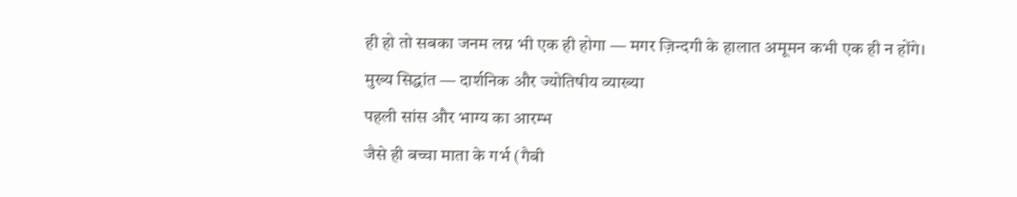ही हो तो सबका जनम लग्न भी एक ही होगा — मगर ज़िन्दगी के हालात अमूमन कभी एक ही न होंगे।
मुख्य सिद्धांत — दार्शनिक और ज्योतिषीय व्याख्या
पहली सांस और भाग्य का आरम्भ
जैसे ही बच्चा माता के गर्भ (गैबी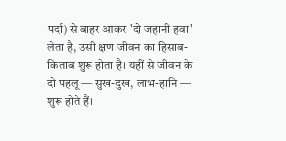पर्दा) से बाहर आकर 'दो जहानी हवा' लेता है, उसी क्षण जीवन का हिसाब-किताब शुरू होता है। यहीं से जीवन के दो पहलू — सुख-दुख, लाभ-हानि — शुरू होते हैं।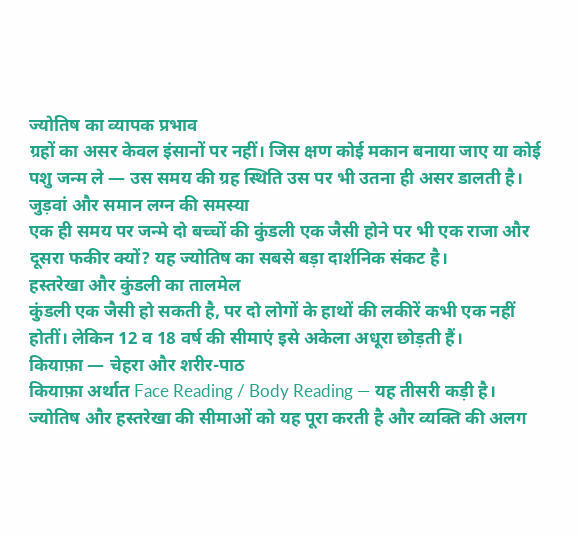ज्योतिष का व्यापक प्रभाव
ग्रहों का असर केवल इंसानों पर नहीं। जिस क्षण कोई मकान बनाया जाए या कोई पशु जन्म ले — उस समय की ग्रह स्थिति उस पर भी उतना ही असर डालती है।
जुड़वां और समान लग्न की समस्या
एक ही समय पर जन्मे दो बच्चों की कुंडली एक जैसी होने पर भी एक राजा और दूसरा फकीर क्यों? यह ज्योतिष का सबसे बड़ा दार्शनिक संकट है।
हस्तरेखा और कुंडली का तालमेल
कुंडली एक जैसी हो सकती है, पर दो लोगों के हाथों की लकीरें कभी एक नहीं होतीं। लेकिन 12 व 18 वर्ष की सीमाएं इसे अकेला अधूरा छोड़ती हैं।
कियाफ़ा — चेहरा और शरीर-पाठ
कियाफ़ा अर्थात Face Reading / Body Reading — यह तीसरी कड़ी है। ज्योतिष और हस्तरेखा की सीमाओं को यह पूरा करती है और व्यक्ति की अलग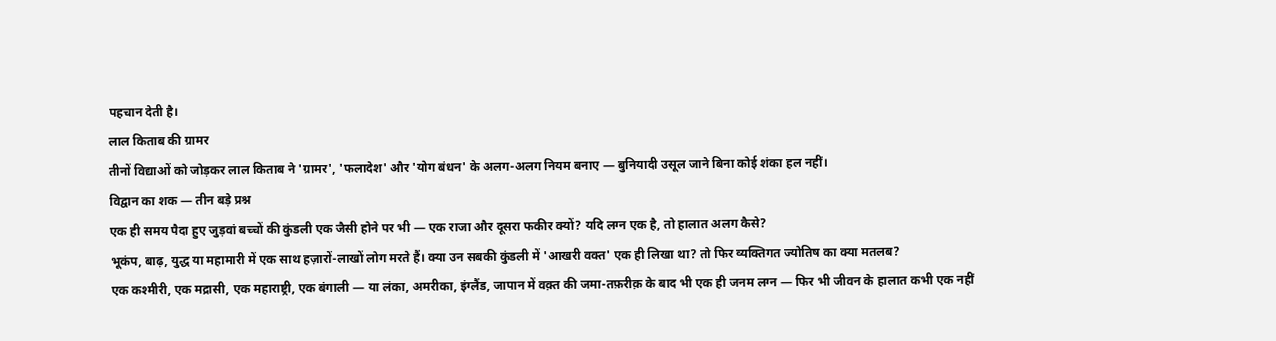पहचान देती है।
लाल किताब की ग्रामर
तीनों विद्याओं को जोड़कर लाल किताब ने 'ग्रामर', 'फलादेश' और 'योग बंधन' के अलग-अलग नियम बनाए — बुनियादी उसूल जाने बिना कोई शंका हल नहीं।
विद्वान का शक — तीन बड़े प्रश्न
एक ही समय पैदा हुए जुड़वां बच्चों की कुंडली एक जैसी होने पर भी — एक राजा और दूसरा फकीर क्यों? यदि लग्न एक है, तो हालात अलग कैसे?
भूकंप, बाढ़, युद्ध या महामारी में एक साथ हज़ारों-लाखों लोग मरते हैं। क्या उन सबकी कुंडली में 'आखरी वक्त' एक ही लिखा था? तो फिर व्यक्तिगत ज्योतिष का क्या मतलब?
एक कश्मीरी, एक मद्रासी, एक महाराष्ट्री, एक बंगाली — या लंका, अमरीका, इंग्लैंड, जापान में वक़्त की जमा-तफ़रीक़ के बाद भी एक ही जनम लग्न — फिर भी जीवन के हालात कभी एक नहीं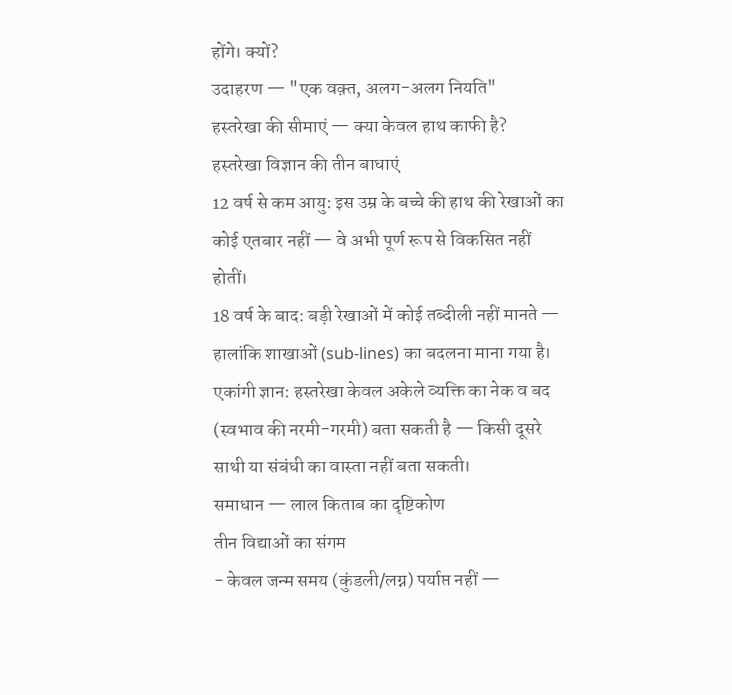होंगे। क्यों?
उदाहरण — "एक वक़्त, अलग-अलग नियति"
हस्तरेखा की सीमाएं — क्या केवल हाथ काफी है?
हस्तरेखा विज्ञान की तीन बाधाएं
12 वर्ष से कम आयु: इस उम्र के बच्चे की हाथ की रेखाओं का कोई एतबार नहीं — वे अभी पूर्ण रूप से विकसित नहीं होतीं।
18 वर्ष के बाद: बड़ी रेखाओं में कोई तब्दीली नहीं मानते — हालांकि शाखाओं (sub-lines) का बदलना माना गया है।
एकांगी ज्ञान: हस्तरेखा केवल अकेले व्यक्ति का नेक व बद (स्वभाव की नरमी-गरमी) बता सकती है — किसी दूसरे साथी या संबंधी का वास्ता नहीं बता सकती।
समाधान — लाल किताब का दृष्टिकोण
तीन विद्याओं का संगम
- केवल जन्म समय (कुंडली/लग्न) पर्याप्त नहीं —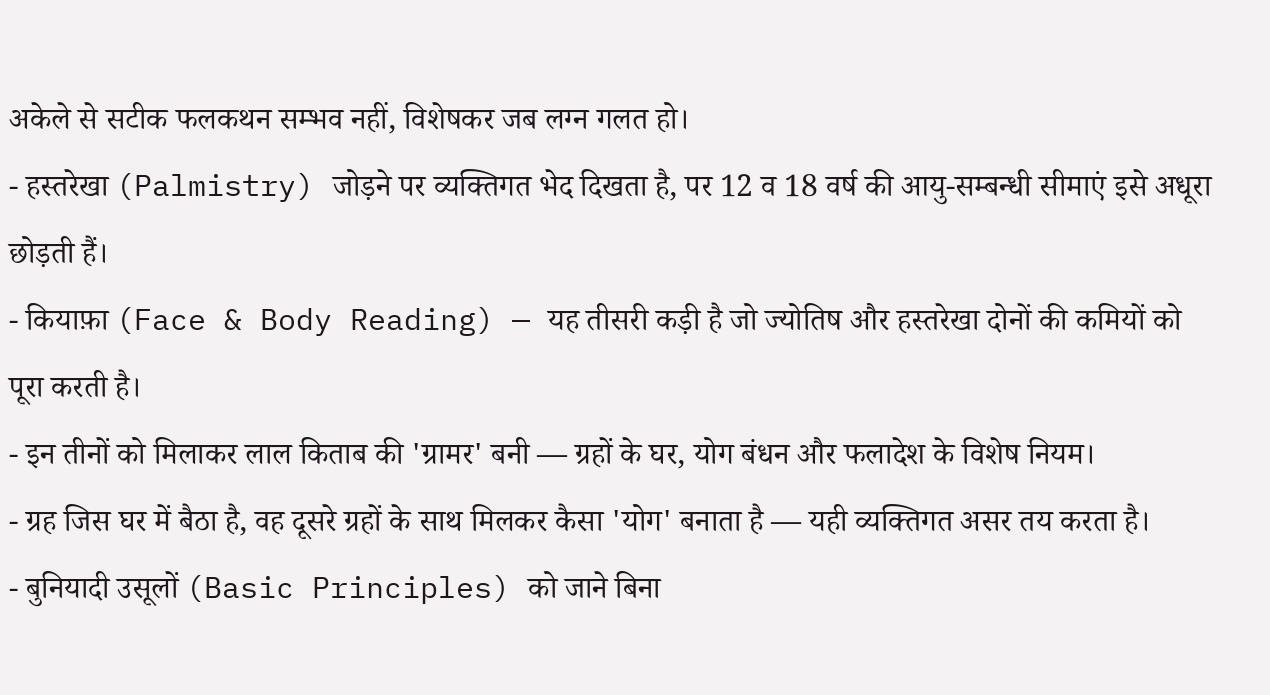अकेले से सटीक फलकथन सम्भव नहीं, विशेषकर जब लग्न गलत हो।
- हस्तरेखा (Palmistry) जोड़ने पर व्यक्तिगत भेद दिखता है, पर 12 व 18 वर्ष की आयु-सम्बन्धी सीमाएं इसे अधूरा छोड़ती हैं।
- कियाफ़ा (Face & Body Reading) — यह तीसरी कड़ी है जो ज्योतिष और हस्तरेखा दोनों की कमियों को पूरा करती है।
- इन तीनों को मिलाकर लाल किताब की 'ग्रामर' बनी — ग्रहों के घर, योग बंधन और फलादेश के विशेष नियम।
- ग्रह जिस घर में बैठा है, वह दूसरे ग्रहों के साथ मिलकर कैसा 'योग' बनाता है — यही व्यक्तिगत असर तय करता है।
- बुनियादी उसूलों (Basic Principles) को जाने बिना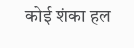कोई शंका हल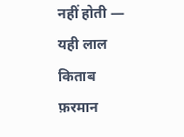नहीं होती — यही लाल किताब फ़रमान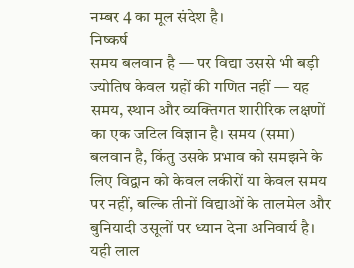नम्बर 4 का मूल संदेश है।
निष्कर्ष
समय बलवान है — पर विद्या उससे भी बड़ी
ज्योतिष केवल ग्रहों की गणित नहीं — यह समय, स्थान और व्यक्तिगत शारीरिक लक्षणों का एक जटिल विज्ञान है। समय (समा) बलवान है, किंतु उसके प्रभाव को समझने के लिए विद्वान को केवल लकीरों या केवल समय पर नहीं, बल्कि तीनों विद्याओं के तालमेल और बुनियादी उसूलों पर ध्यान देना अनिवार्य है। यही लाल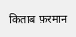किताब फ़रमान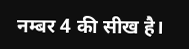नम्बर 4 की सीख है।